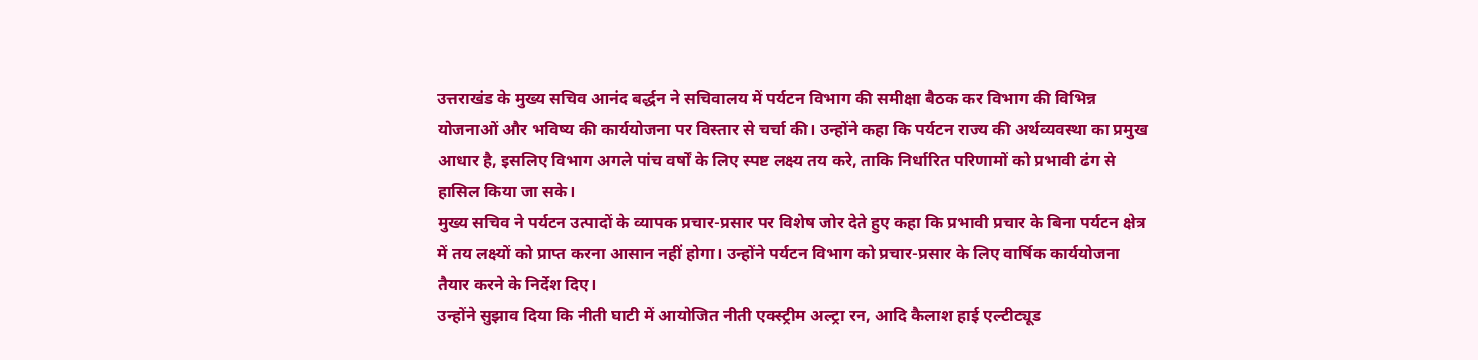उत्तराखंड के मुख्य सचिव आनंद बर्द्धन ने सचिवालय में पर्यटन विभाग की समीक्षा बैठक कर विभाग की विभिन्न योजनाओं और भविष्य की कार्ययोजना पर विस्तार से चर्चा की। उन्होंने कहा कि पर्यटन राज्य की अर्थव्यवस्था का प्रमुख आधार है, इसलिए विभाग अगले पांच वर्षों के लिए स्पष्ट लक्ष्य तय करे, ताकि निर्धारित परिणामों को प्रभावी ढंग से हासिल किया जा सके।
मुख्य सचिव ने पर्यटन उत्पादों के व्यापक प्रचार-प्रसार पर विशेष जोर देते हुए कहा कि प्रभावी प्रचार के बिना पर्यटन क्षेत्र में तय लक्ष्यों को प्राप्त करना आसान नहीं होगा। उन्होंने पर्यटन विभाग को प्रचार-प्रसार के लिए वार्षिक कार्ययोजना तैयार करने के निर्देश दिए।
उन्होंने सुझाव दिया कि नीती घाटी में आयोजित नीती एक्स्ट्रीम अल्ट्रा रन, आदि कैलाश हाई एल्टीट्यूड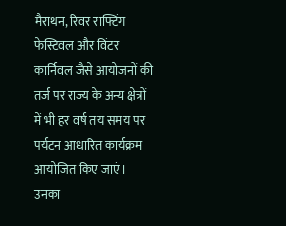मैराथन, रिवर राफ्टिंग फेस्टिवल और विंटर कार्निवल जैसे आयोजनों की तर्ज पर राज्य के अन्य क्षेत्रों में भी हर वर्ष तय समय पर पर्यटन आधारित कार्यक्रम आयोजित किए जाएं। उनका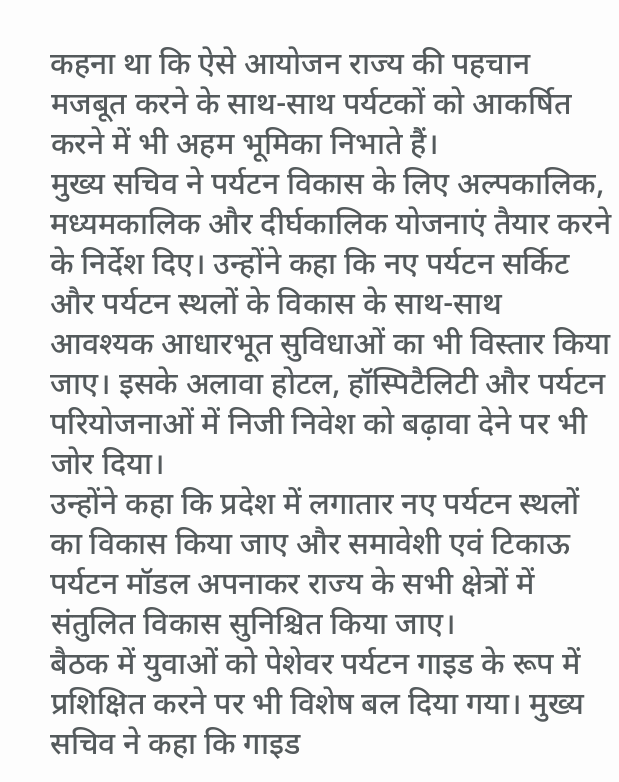कहना था कि ऐसे आयोजन राज्य की पहचान मजबूत करने के साथ-साथ पर्यटकों को आकर्षित करने में भी अहम भूमिका निभाते हैं।
मुख्य सचिव ने पर्यटन विकास के लिए अल्पकालिक, मध्यमकालिक और दीर्घकालिक योजनाएं तैयार करने के निर्देश दिए। उन्होंने कहा कि नए पर्यटन सर्किट और पर्यटन स्थलों के विकास के साथ-साथ आवश्यक आधारभूत सुविधाओं का भी विस्तार किया जाए। इसके अलावा होटल, हॉस्पिटैलिटी और पर्यटन परियोजनाओं में निजी निवेश को बढ़ावा देने पर भी जोर दिया।
उन्होंने कहा कि प्रदेश में लगातार नए पर्यटन स्थलों का विकास किया जाए और समावेशी एवं टिकाऊ पर्यटन मॉडल अपनाकर राज्य के सभी क्षेत्रों में संतुलित विकास सुनिश्चित किया जाए।
बैठक में युवाओं को पेशेवर पर्यटन गाइड के रूप में प्रशिक्षित करने पर भी विशेष बल दिया गया। मुख्य सचिव ने कहा कि गाइड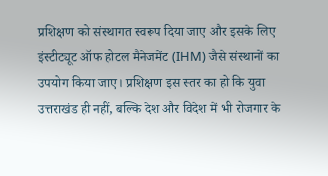प्रशिक्षण को संस्थागत स्वरूप दिया जाए और इसके लिए इंस्टीट्यूट ऑफ होटल मैनेजमेंट (IHM) जैसे संस्थानों का उपयोग किया जाए। प्रशिक्षण इस स्तर का हो कि युवा उत्तराखंड ही नहीं, बल्कि देश और विदेश में भी रोजगार के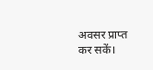अवसर प्राप्त कर सकें।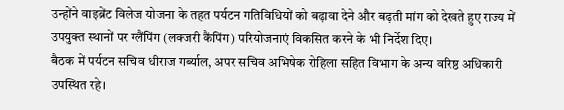उन्होंने वाइब्रेंट विलेज योजना के तहत पर्यटन गतिविधियों को बढ़ावा देने और बढ़ती मांग को देखते हुए राज्य में उपयुक्त स्थानों पर ग्लैंपिंग (लक्जरी कैंपिंग) परियोजनाएं विकसित करने के भी निर्देश दिए।
बैठक में पर्यटन सचिव धीराज गर्ब्याल, अपर सचिव अभिषेक रोहिला सहित विभाग के अन्य वरिष्ठ अधिकारी उपस्थित रहे।